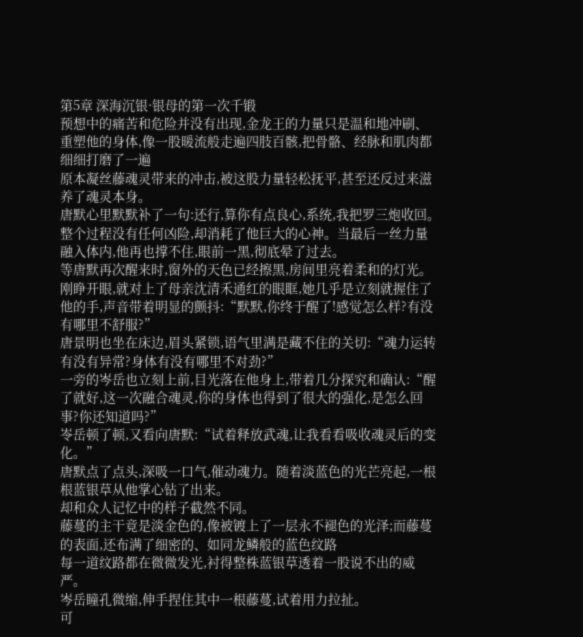第5章 深海沉银·银母的第一次千锻
预想中的痛苦和危险并没有出现,金龙王的力量只是温和地冲刷、重塑他的身体,像一股暖流般走遍四肢百骸,把骨骼、经脉和肌肉都细细打磨了一遍
原本凝丝藤魂灵带来的冲击,被这股力量轻松抚平,甚至还反过来滋养了魂灵本身。
唐默心里默默补了一句:还行,算你有点良心,系统,我把罗三炮收回。
整个过程没有任何凶险,却消耗了他巨大的心神。当最后一丝力量融入体内,他再也撑不住,眼前一黑,彻底晕了过去。
等唐默再次醒来时,窗外的天色已经擦黑,房间里亮着柔和的灯光。
刚睁开眼,就对上了母亲沈清禾通红的眼眶,她几乎是立刻就握住了他的手,声音带着明显的颤抖:“默默,你终于醒了!感觉怎么样?有没有哪里不舒服?”
唐景明也坐在床边,眉头紧锁,语气里满是藏不住的关切:“魂力运转有没有异常?身体有没有哪里不对劲?”
一旁的岑岳也立刻上前,目光落在他身上,带着几分探究和确认:“醒了就好,这一次融合魂灵,你的身体也得到了很大的强化,是怎么回事?你还知道吗?”
岺岳顿了顿,又看向唐默:“试着释放武魂,让我看看吸收魂灵后的变化。”
唐默点了点头,深吸一口气,催动魂力。随着淡蓝色的光芒亮起,一根根蓝银草从他掌心钻了出来。
却和众人记忆中的样子截然不同。
藤蔓的主干竟是淡金色的,像被镀上了一层永不褪色的光泽;而藤蔓的表面,还布满了细密的、如同龙鳞般的蓝色纹路
每一道纹路都在微微发光,衬得整株蓝银草透着一股说不出的威严。
岑岳瞳孔微缩,伸手捏住其中一根藤蔓,试着用力拉扯。
可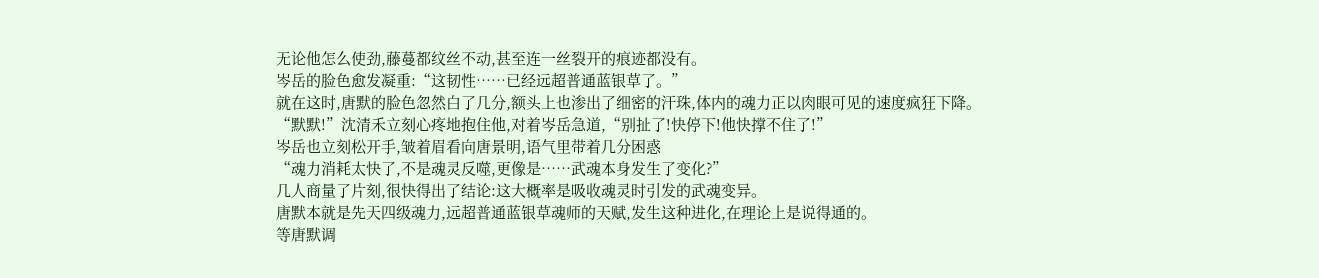无论他怎么使劲,藤蔓都纹丝不动,甚至连一丝裂开的痕迹都没有。
岑岳的脸色愈发凝重:“这韧性……已经远超普通蓝银草了。”
就在这时,唐默的脸色忽然白了几分,额头上也渗出了细密的汗珠,体内的魂力正以肉眼可见的速度疯狂下降。
“默默!”沈清禾立刻心疼地抱住他,对着岑岳急道,“别扯了!快停下!他快撑不住了!”
岑岳也立刻松开手,皱着眉看向唐景明,语气里带着几分困惑
“魂力消耗太快了,不是魂灵反噬,更像是……武魂本身发生了变化?”
几人商量了片刻,很快得出了结论:这大概率是吸收魂灵时引发的武魂变异。
唐默本就是先天四级魂力,远超普通蓝银草魂师的天赋,发生这种进化,在理论上是说得通的。
等唐默调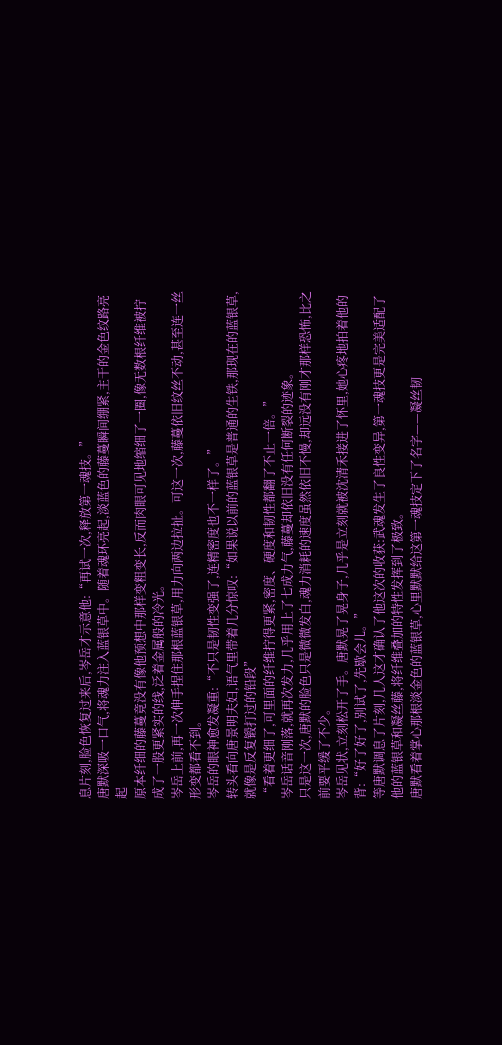息片刻,脸色恢复过来后,岑岳才示意他:“再试一次,释放第一魂技。”
唐默深吸一口气,将魂力注入蓝银草中。随着魂环亮起,淡蓝色的藤蔓瞬间绷紧,主干的金色纹路亮起
原本纤细的藤蔓竟没有像他预想中那样变粗变长,反而肉眼可见地缩细了一圈,像无数根纤维被拧成了一股更紧实的线,泛着金属般的冷光。
岑岳上前,再一次伸手捏住那根蓝银草,用力向两边拉扯。可这一次,藤蔓依旧纹丝不动,甚至连一丝形变都看不到。
岑岳的眼神愈发凝重:“不只是韧性变强了,连精密度也不一样了。”
转头看向唐景明夫妇,语气里带着几分惊叹:“如果说以前的蓝银草是普通的生铁,那现在的蓝银草,就像是反复锻打过的铅段”
“看着更细了,可里面的纤维拧得更紧,密度、硬度和韧性都翻了不止一倍。”
岑岳话音刚落,就再次发力,几乎用上了七成力气,藤蔓却依旧没有任何断裂的迹象。
只是这一次,唐默的脸色只是微微发白,魂力消耗的速度虽然依旧不慢,却远没有刚才那样恐怖,比之前要平缓了不少。
岑岳见状,立刻松开了手。唐默晃了晃身子,几乎是立刻就被沈清禾接进了怀里,她心疼地拍着他的背:“好了好了,别试了,先歇会儿。”
等唐默调息了片刻,几人这才确认了他这次的收获:武魂发生了良性变异,第一魂技更是完美适配了他的蓝银草和凝丝藤,将纤维叠加的特性发挥到了极致。
唐默看着掌心那根淡金色的蓝银草,心里默默给这第一魂技定下了名字——凝丝韧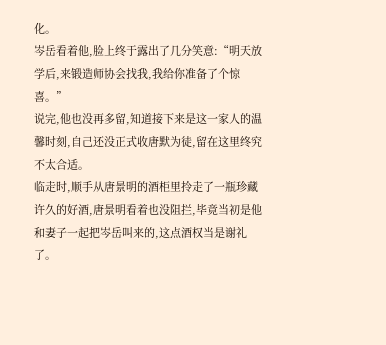化。
岑岳看着他,脸上终于露出了几分笑意:“明天放学后,来锻造师协会找我,我给你准备了个惊喜。”
说完,他也没再多留,知道接下来是这一家人的温馨时刻,自己还没正式收唐默为徒,留在这里终究不太合适。
临走时,顺手从唐景明的酒柜里拎走了一瓶珍藏许久的好酒,唐景明看着也没阻拦,毕竟当初是他和妻子一起把岑岳叫来的,这点酒权当是谢礼了。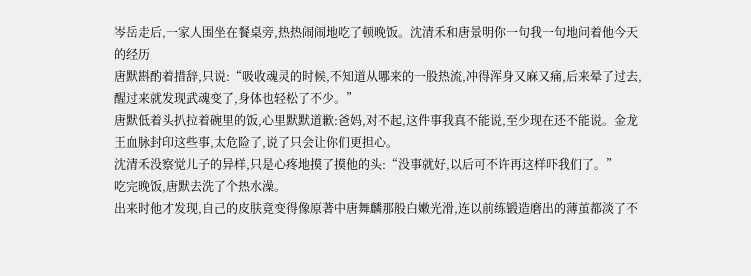岑岳走后,一家人围坐在餐桌旁,热热闹闹地吃了顿晚饭。沈清禾和唐景明你一句我一句地问着他今天的经历
唐默斟酌着措辞,只说:“吸收魂灵的时候,不知道从哪来的一股热流,冲得浑身又麻又痛,后来晕了过去,醒过来就发现武魂变了,身体也轻松了不少。”
唐默低着头扒拉着碗里的饭,心里默默道歉:爸妈,对不起,这件事我真不能说,至少现在还不能说。金龙王血脉封印这些事,太危险了,说了只会让你们更担心。
沈清禾没察觉儿子的异样,只是心疼地摸了摸他的头:“没事就好,以后可不许再这样吓我们了。”
吃完晚饭,唐默去洗了个热水澡。
出来时他才发现,自己的皮肤竟变得像原著中唐舞麟那般白嫩光滑,连以前练锻造磨出的薄茧都淡了不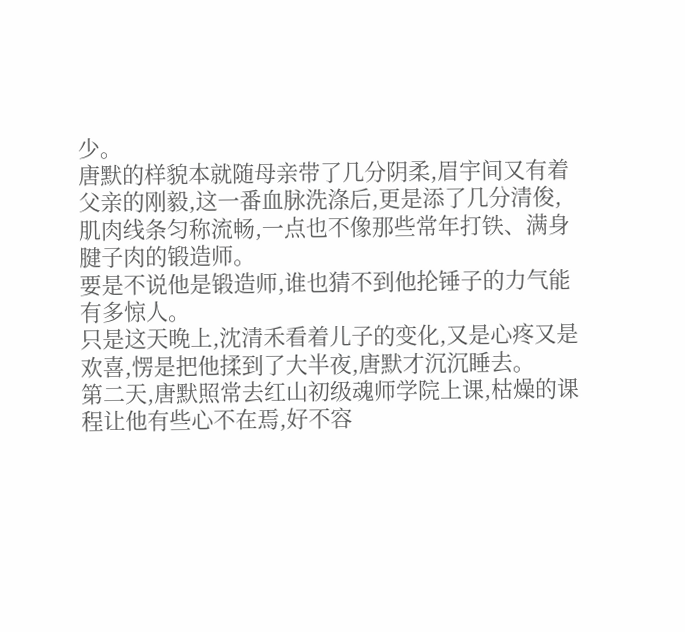少。
唐默的样貌本就随母亲带了几分阴柔,眉宇间又有着父亲的刚毅,这一番血脉洗涤后,更是添了几分清俊,肌肉线条匀称流畅,一点也不像那些常年打铁、满身腱子肉的锻造师。
要是不说他是锻造师,谁也猜不到他抡锤子的力气能有多惊人。
只是这天晚上,沈清禾看着儿子的变化,又是心疼又是欢喜,愣是把他揉到了大半夜,唐默才沉沉睡去。
第二天,唐默照常去红山初级魂师学院上课,枯燥的课程让他有些心不在焉,好不容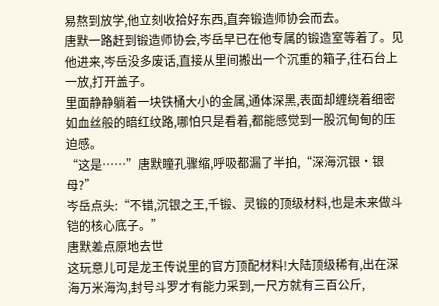易熬到放学,他立刻收拾好东西,直奔锻造师协会而去。
唐默一路赶到锻造师协会,岑岳早已在他专属的锻造室等着了。见他进来,岑岳没多废话,直接从里间搬出一个沉重的箱子,往石台上一放,打开盖子。
里面静静躺着一块铁桶大小的金属,通体深黑,表面却缠绕着细密如血丝般的暗红纹路,哪怕只是看着,都能感觉到一股沉甸甸的压迫感。
“这是……”唐默瞳孔骤缩,呼吸都漏了半拍,“深海沉银·银母?”
岑岳点头:“不错,沉银之王,千锻、灵锻的顶级材料,也是未来做斗铠的核心底子。”
唐默差点原地去世
这玩意儿可是龙王传说里的官方顶配材料!大陆顶级稀有,出在深海万米海沟,封号斗罗才有能力采到,一尺方就有三百公斤,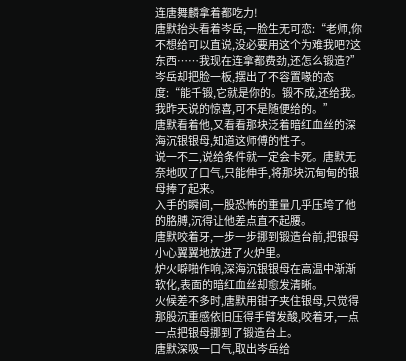连唐舞麟拿着都吃力!
唐默抬头看着岑岳,一脸生无可恋:“老师,你不想给可以直说,没必要用这个为难我吧?这东西……我现在连拿都费劲,还怎么锻造?”
岑岳却把脸一板,摆出了不容置喙的态度:“能千锻,它就是你的。锻不成,还给我。我昨天说的惊喜,可不是随便给的。”
唐默看着他,又看看那块泛着暗红血丝的深海沉银银母,知道这师傅的性子。
说一不二,说给条件就一定会卡死。唐默无奈地叹了口气,只能伸手,将那块沉甸甸的银母捧了起来。
入手的瞬间,一股恐怖的重量几乎压垮了他的胳膊,沉得让他差点直不起腰。
唐默咬着牙,一步一步挪到锻造台前,把银母小心翼翼地放进了火炉里。
炉火噼啪作响,深海沉银银母在高温中渐渐软化,表面的暗红血丝却愈发清晰。
火候差不多时,唐默用钳子夹住银母,只觉得那股沉重感依旧压得手臂发酸,咬着牙,一点一点把银母挪到了锻造台上。
唐默深吸一口气,取出岑岳给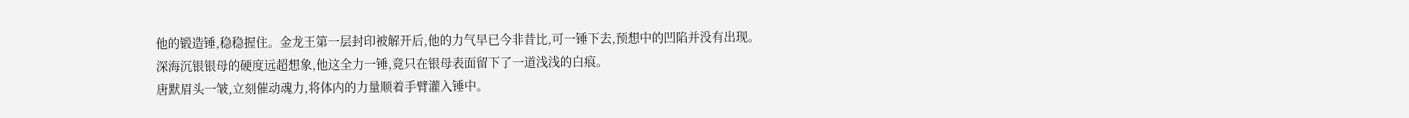他的锻造锤,稳稳握住。金龙王第一层封印被解开后,他的力气早已今非昔比,可一锤下去,预想中的凹陷并没有出现。
深海沉银银母的硬度远超想象,他这全力一锤,竟只在银母表面留下了一道浅浅的白痕。
唐默眉头一皱,立刻催动魂力,将体内的力量顺着手臂灌入锤中。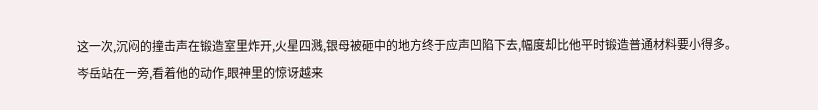这一次,沉闷的撞击声在锻造室里炸开,火星四溅,银母被砸中的地方终于应声凹陷下去,幅度却比他平时锻造普通材料要小得多。
岑岳站在一旁,看着他的动作,眼神里的惊讶越来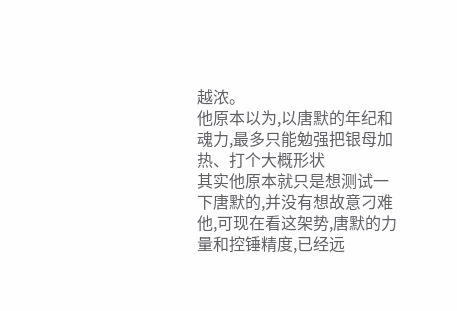越浓。
他原本以为,以唐默的年纪和魂力,最多只能勉强把银母加热、打个大概形状
其实他原本就只是想测试一下唐默的,并没有想故意刁难他,可现在看这架势,唐默的力量和控锤精度,已经远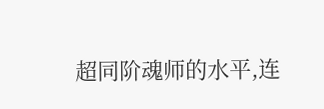超同阶魂师的水平,连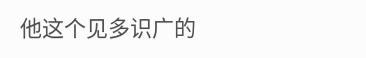他这个见多识广的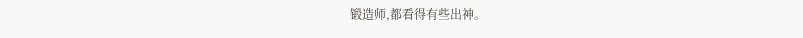锻造师,都看得有些出神。